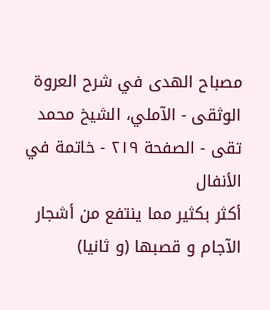مصباح الهدى في شرح العروة الوثقى - الآملي، الشيخ محمد تقى - الصفحة ٢١٩ - خاتمة في الأنفال
أكثر بكثير مما ينتفع من أشجار الآجام و قصبها (و ثانيا)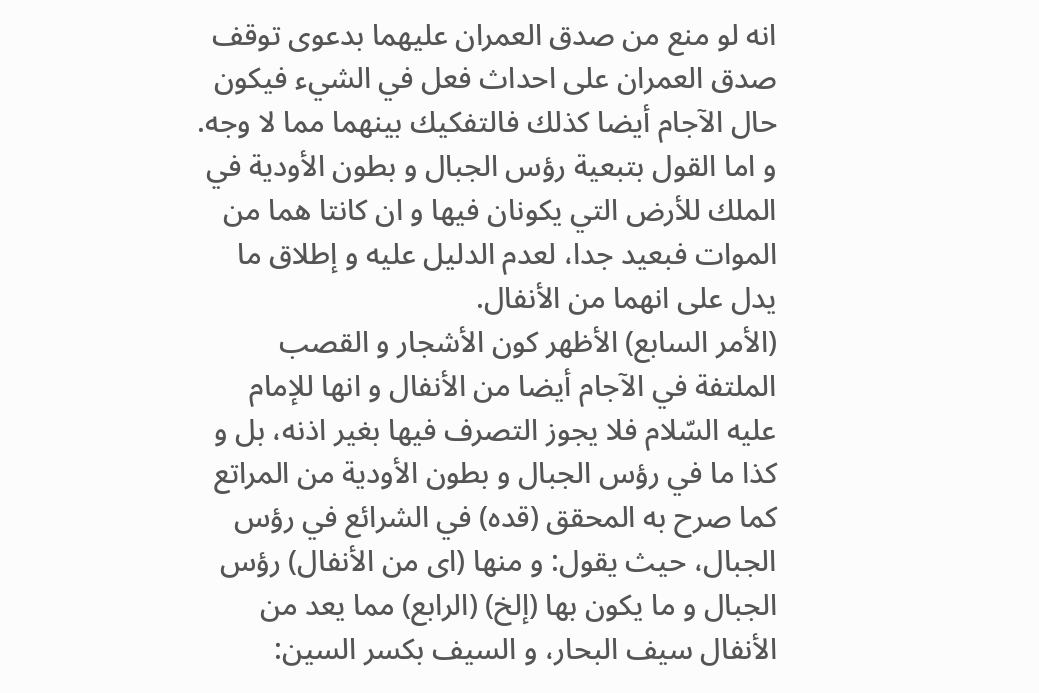انه لو منع من صدق العمران عليهما بدعوى توقف صدق العمران على احداث فعل في الشيء فيكون حال الآجام أيضا كذلك فالتفكيك بينهما مما لا وجه.
و اما القول بتبعية رؤس الجبال و بطون الأودية في الملك للأرض التي يكونان فيها و ان كانتا هما من الموات فبعيد جدا، لعدم الدليل عليه و إطلاق ما يدل على انهما من الأنفال.
(الأمر السابع) الأظهر كون الأشجار و القصب الملتفة في الآجام أيضا من الأنفال و انها للإمام عليه السّلام فلا يجوز التصرف فيها بغير اذنه، بل و كذا ما في رؤس الجبال و بطون الأودية من المراتع كما صرح به المحقق (قده) في الشرائع في رؤس الجبال، حيث يقول: و منها (اى من الأنفال) رؤس الجبال و ما يكون بها (إلخ) (الرابع) مما يعد من الأنفال سيف البحار، و السيف بكسر السين: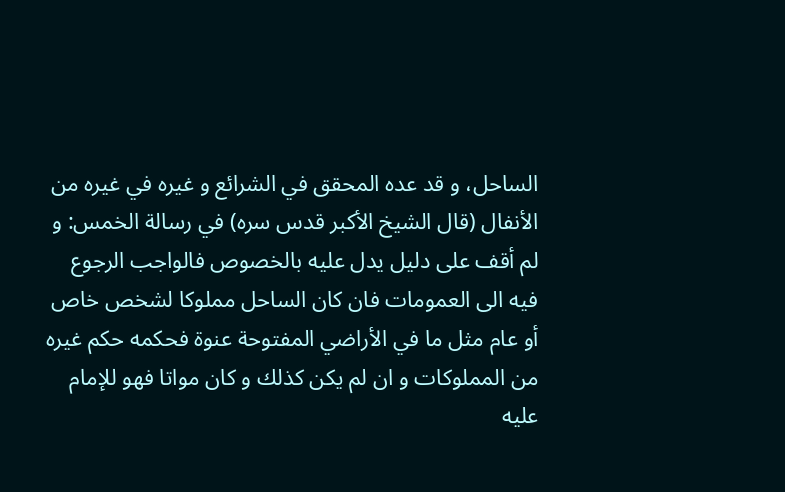الساحل، و قد عده المحقق في الشرائع و غيره في غيره من الأنفال (قال الشيخ الأكبر قدس سره) في رسالة الخمس: و لم أقف على دليل يدل عليه بالخصوص فالواجب الرجوع فيه الى العمومات فان كان الساحل مملوكا لشخص خاص أو عام مثل ما في الأراضي المفتوحة عنوة فحكمه حكم غيره من المملوكات و ان لم يكن كذلك و كان مواتا فهو للإمام عليه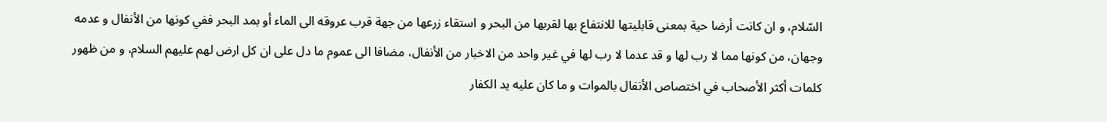السّلام، و ان كانت أرضا حية بمعنى قابليتها للانتفاع بها لقربها من البحر و استقاء زرعها من جهة قرب عروقه الى الماء أو بمد البحر ففي كونها من الأنفال و عدمه وجهان، من كونها مما لا رب لها و قد عدما لا رب لها في غير واحد من الاخبار من الأنفال، مضافا الى عموم ما دل على ان كل ارض لهم عليهم السلام، و من ظهور كلمات أكثر الأصحاب في اختصاص الأنفال بالموات و ما كان عليه يد الكفار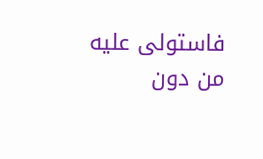فاستولى عليه من دون